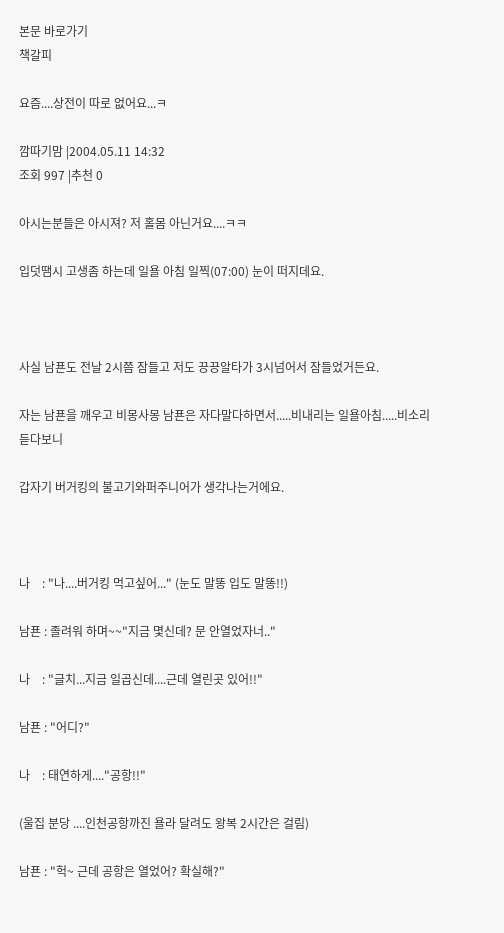본문 바로가기
책갈피

요즘....상전이 따로 없어요...ㅋ

깜따기맘 |2004.05.11 14:32
조회 997 |추천 0

아시는분들은 아시져? 저 홀몸 아닌거요....ㅋㅋ

입덧땜시 고생좀 하는데 일욜 아침 일찍(07:00) 눈이 떠지데요.



사실 남푠도 전날 2시쯤 잠들고 저도 끙끙알타가 3시넘어서 잠들었거든요.

자는 남푠을 깨우고 비몽사몽 남푠은 자다말다하면서.....비내리는 일욜아침.....비소리 듣다보니

갑자기 버거킹의 불고기와퍼주니어가 생각나는거에요.



나    : "나....버거킹 먹고싶어..." (눈도 말똥 입도 말똥!!)

남푠 : 졸려워 하며~~"지금 몇신데? 문 안열었자너.."

나    : "글치...지금 일곱신데....근데 열린곳 있어!!"

남푠 : "어디?"

나    : 태연하게...."공항!!"

(울집 분당 ....인천공항까진 욜라 달려도 왕복 2시간은 걸림)

남푠 : "헉~ 근데 공항은 열었어? 확실해?"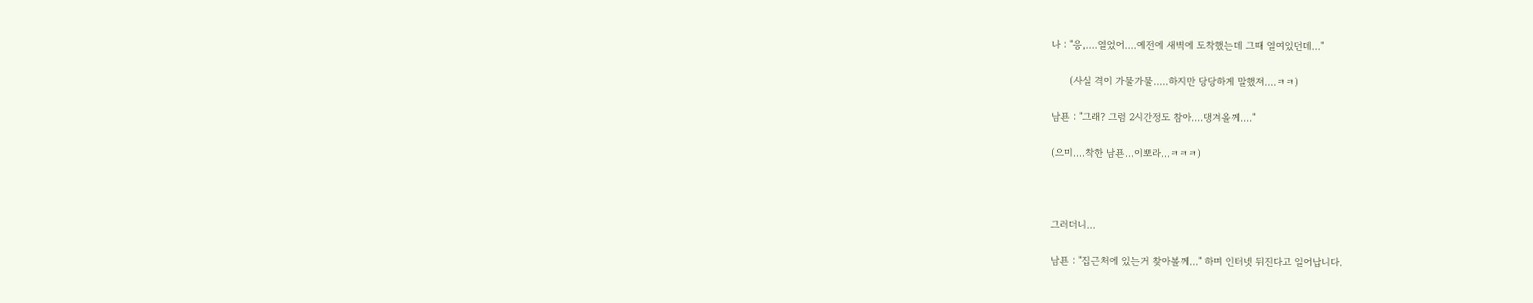나 : "응,....열었어....예전에 새벽에 도착했는데 그때 열여있던데..."

      (사실 격이 가물가물.....하지만 당당하게 말했져....ㅋㅋ)

남푠 : "그래? 그럼 2시간정도 참아....댕겨올께...."

(으미....착한 남푠...이뽀라...ㅋㅋㅋ)



그러더니...

남푠 : "집근처에 있는거 찾아볼께..." 하며 인터넷 뒤진다고 일어납니다.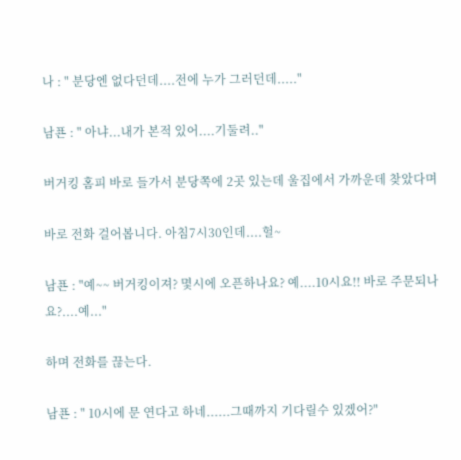나 : " 분당엔 없다던데....전에 누가 그러던데....."

남푠 : " 아냐...내가 본적 있어....기둘려.."

버거킹 홈피 바로 들가서 분당쪽에 2곳 있는데 울집에서 가까운데 찾았다며

바로 전화 걸어봅니다. 아침7시30인데....헐~

남푠 : "예~~ 버거킹이져? 몇시에 오픈하나요? 예....10시요!! 바로 주문되나요?....예..."

하며 전화를 끊는다.

남푠 : " 10시에 문 연다고 하네......그때까지 기다릴수 있겠어?"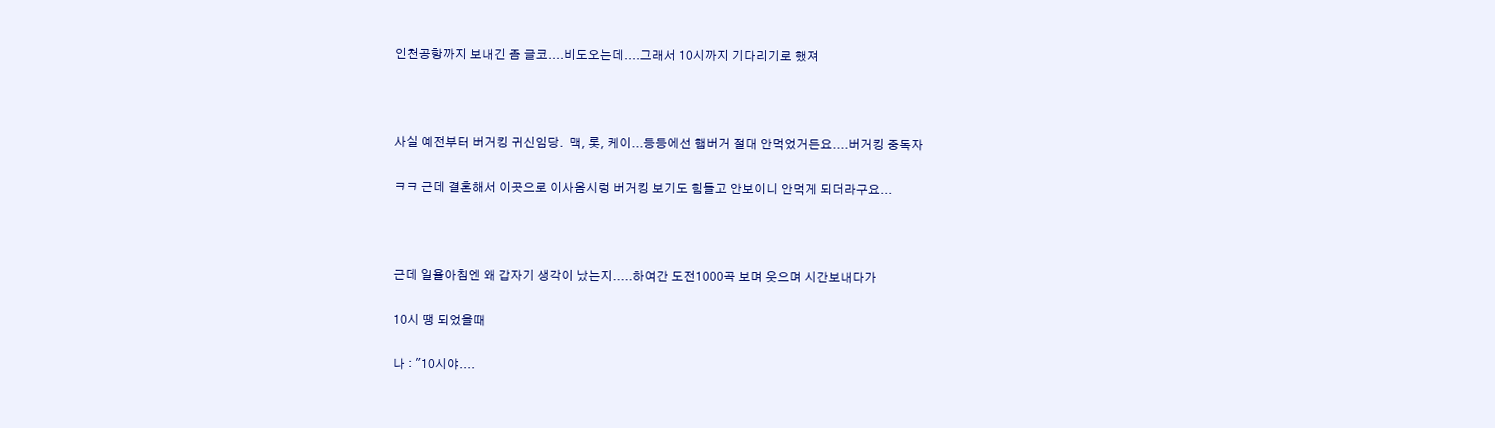인천공항까지 보내긴 좀 글코....비도오는데....그래서 10시까지 기다리기로 했져



사실 예전부터 버거킹 귀신임당.  맥, 롯, 케이...등등에선 햄버거 절대 안먹었거든요....버거킹 중독자

ㅋㅋ 근데 결혼해서 이곳으로 이사옴시렁 버거킹 보기도 힘들고 안보이니 안먹게 되더라구요...



근데 일욜아침엔 왜 갑자기 생각이 났는지.....하여간 도전1000곡 보며 웃으며 시간보내다가

10시 땡 되었을때

나 : "10시야....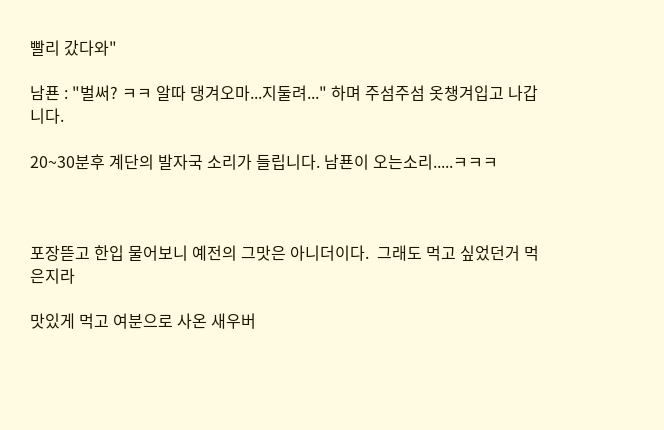빨리 갔다와"

남푠 : "벌써? ㅋㅋ 알따 댕겨오마...지둘려..." 하며 주섬주섬 옷챙겨입고 나갑니다.

20~30분후 계단의 발자국 소리가 들립니다. 남푠이 오는소리.....ㅋㅋㅋ



포장뜯고 한입 물어보니 예전의 그맛은 아니더이다.  그래도 먹고 싶었던거 먹은지라

맛있게 먹고 여분으로 사온 새우버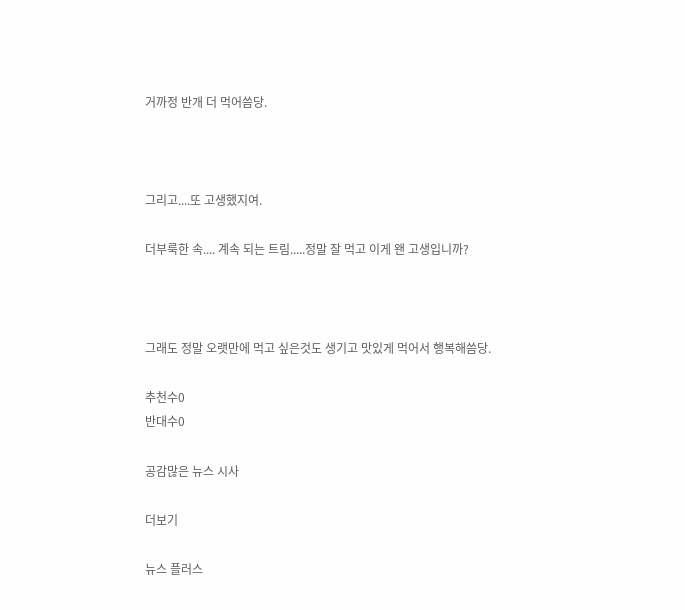거까정 반개 더 먹어씀당.



그리고....또 고생했지여.

더부룩한 속.... 계속 되는 트림.....정말 잘 먹고 이게 왠 고생입니까?



그래도 정말 오랫만에 먹고 싶은것도 생기고 맛있게 먹어서 행복해씀당.

추천수0
반대수0

공감많은 뉴스 시사

더보기

뉴스 플러스